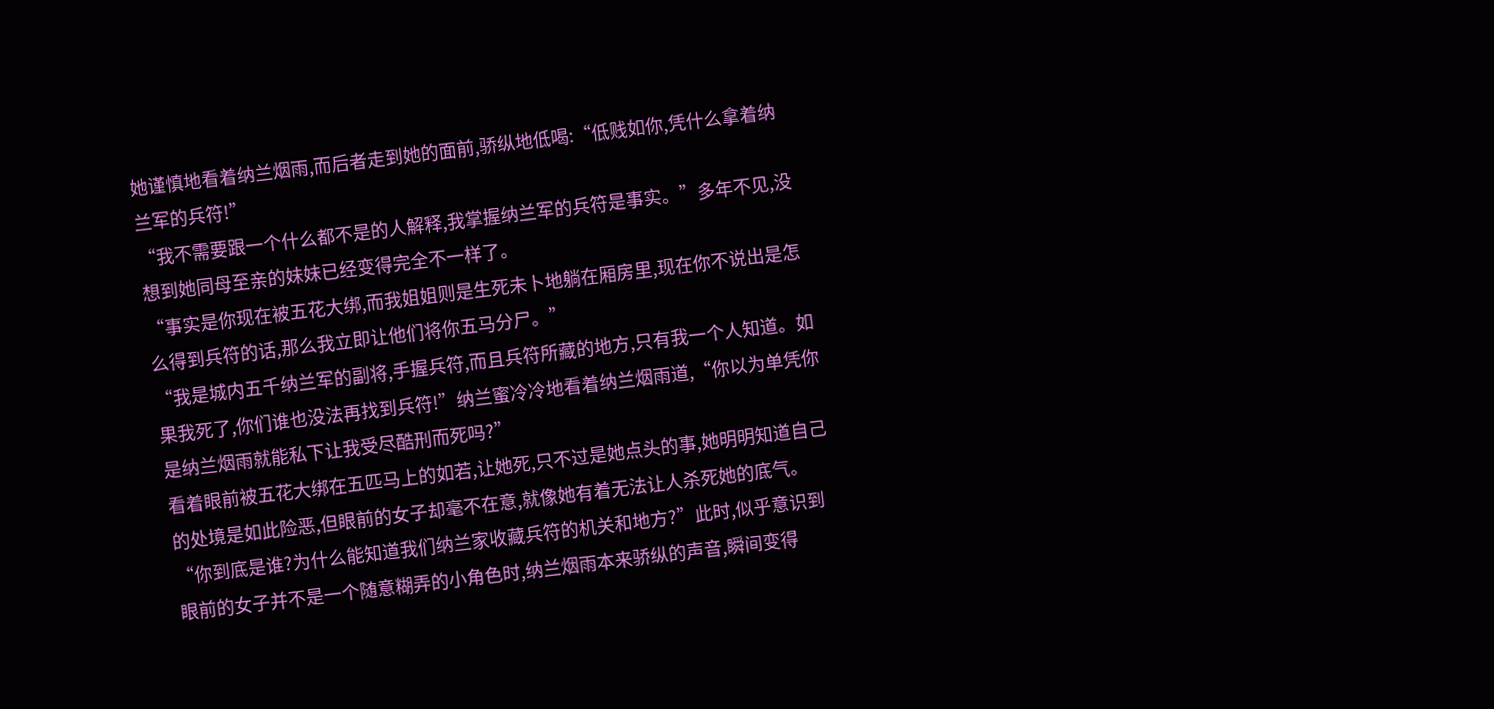她谨慎地看着纳兰烟雨,而后者走到她的面前,骄纵地低喝:“低贱如你,凭什么拿着纳兰军的兵符!”
“我不需要跟一个什么都不是的人解释,我掌握纳兰军的兵符是事实。”多年不见,没想到她同母至亲的妹妹已经变得完全不一样了。
“事实是你现在被五花大绑,而我姐姐则是生死未卜地躺在厢房里,现在你不说出是怎么得到兵符的话,那么我立即让他们将你五马分尸。”
“我是城内五千纳兰军的副将,手握兵符,而且兵符所藏的地方,只有我一个人知道。如果我死了,你们谁也没法再找到兵符!”纳兰蜜冷冷地看着纳兰烟雨道,“你以为单凭你是纳兰烟雨就能私下让我受尽酷刑而死吗?”
看着眼前被五花大绑在五匹马上的如若,让她死,只不过是她点头的事,她明明知道自己的处境是如此险恶,但眼前的女子却毫不在意,就像她有着无法让人杀死她的底气。
“你到底是谁?为什么能知道我们纳兰家收藏兵符的机关和地方?”此时,似乎意识到眼前的女子并不是一个随意糊弄的小角色时,纳兰烟雨本来骄纵的声音,瞬间变得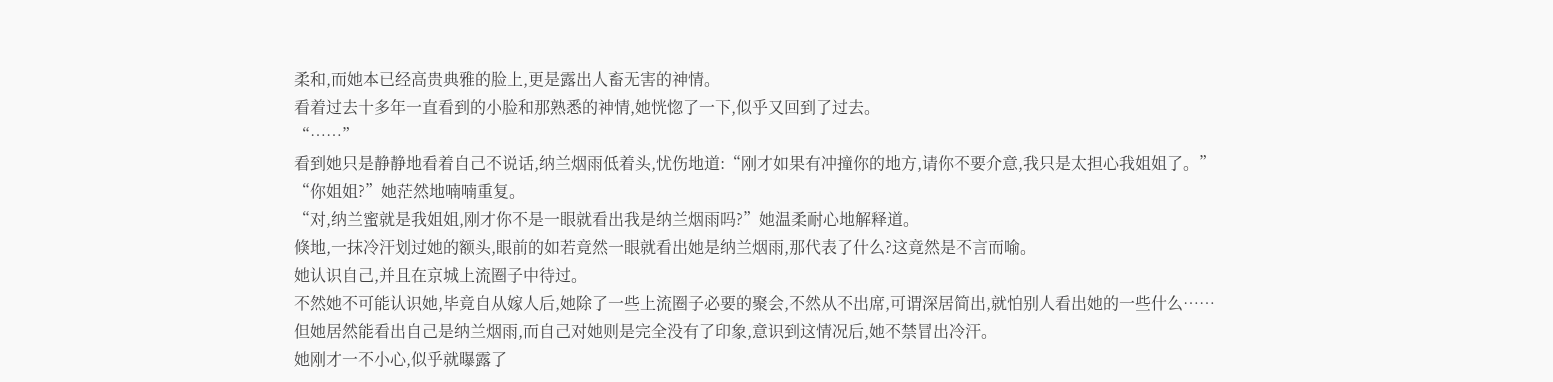柔和,而她本已经高贵典雅的脸上,更是露出人畜无害的神情。
看着过去十多年一直看到的小脸和那熟悉的神情,她恍惚了一下,似乎又回到了过去。
“……”
看到她只是静静地看着自己不说话,纳兰烟雨低着头,忧伤地道:“刚才如果有冲撞你的地方,请你不要介意,我只是太担心我姐姐了。”
“你姐姐?”她茫然地喃喃重复。
“对,纳兰蜜就是我姐姐,刚才你不是一眼就看出我是纳兰烟雨吗?”她温柔耐心地解释道。
倏地,一抹冷汗划过她的额头,眼前的如若竟然一眼就看出她是纳兰烟雨,那代表了什么?这竟然是不言而喻。
她认识自己,并且在京城上流圈子中待过。
不然她不可能认识她,毕竟自从嫁人后,她除了一些上流圈子必要的聚会,不然从不出席,可谓深居简出,就怕别人看出她的一些什么……
但她居然能看出自己是纳兰烟雨,而自己对她则是完全没有了印象,意识到这情况后,她不禁冒出冷汗。
她刚才一不小心,似乎就曝露了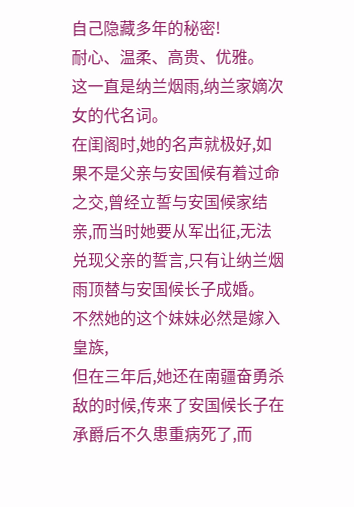自己隐藏多年的秘密!
耐心、温柔、高贵、优雅。
这一直是纳兰烟雨,纳兰家嫡次女的代名词。
在闺阁时,她的名声就极好,如果不是父亲与安国候有着过命之交,曾经立誓与安国候家结亲,而当时她要从军出征,无法兑现父亲的誓言,只有让纳兰烟雨顶替与安国候长子成婚。
不然她的这个妹妹必然是嫁入皇族,
但在三年后,她还在南疆奋勇杀敌的时候,传来了安国候长子在承爵后不久患重病死了,而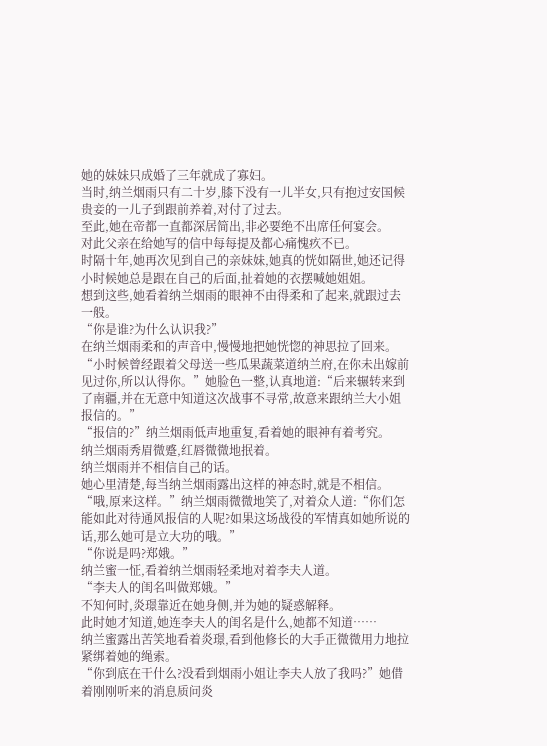她的妹妹只成婚了三年就成了寡妇。
当时,纳兰烟雨只有二十岁,膝下没有一儿半女,只有抱过安国候贵妾的一儿子到跟前养着,对付了过去。
至此,她在帝都一直都深居简出,非必要绝不出席任何宴会。
对此父亲在给她写的信中每每提及都心痛愧疚不已。
时隔十年,她再次见到自己的亲妹妹,她真的恍如隔世,她还记得小时候她总是跟在自己的后面,扯着她的衣摆喊她姐姐。
想到这些,她看着纳兰烟雨的眼神不由得柔和了起来,就跟过去一般。
“你是谁?为什么认识我?”
在纳兰烟雨柔和的声音中,慢慢地把她恍惚的神思拉了回来。
“小时候曾经跟着父母送一些瓜果蔬菜道纳兰府,在你未出嫁前见过你,所以认得你。”她脸色一整,认真地道:“后来辗转来到了南疆,并在无意中知道这次战事不寻常,故意来跟纳兰大小姐报信的。”
“报信的?”纳兰烟雨低声地重复,看着她的眼神有着考究。
纳兰烟雨秀眉微蹙,红唇微微地抿着。
纳兰烟雨并不相信自己的话。
她心里清楚,每当纳兰烟雨露出这样的神态时,就是不相信。
“哦,原来这样。”纳兰烟雨微微地笑了,对着众人道:“你们怎能如此对待通风报信的人呢?如果这场战役的军情真如她所说的话,那么她可是立大功的哦。”
“你说是吗?郑娥。”
纳兰蜜一怔,看着纳兰烟雨轻柔地对着李夫人道。
“李夫人的闺名叫做郑娥。”
不知何时,炎璟靠近在她身侧,并为她的疑惑解释。
此时她才知道,她连李夫人的闺名是什么,她都不知道……
纳兰蜜露出苦笑地看着炎璟,看到他修长的大手正微微用力地拉紧绑着她的绳索。
“你到底在干什么?没看到烟雨小姐让李夫人放了我吗?”她借着刚刚听来的消息质问炎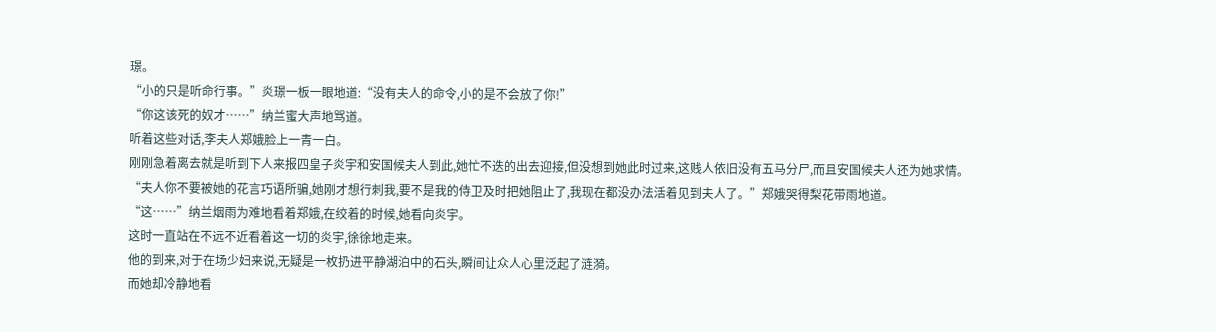璟。
“小的只是听命行事。”炎璟一板一眼地道:“没有夫人的命令,小的是不会放了你!”
“你这该死的奴才……”纳兰蜜大声地骂道。
听着这些对话,李夫人郑娥脸上一青一白。
刚刚急着离去就是听到下人来报四皇子炎宇和安国候夫人到此,她忙不迭的出去迎接,但没想到她此时过来,这贱人依旧没有五马分尸,而且安国候夫人还为她求情。
“夫人你不要被她的花言巧语所骗,她刚才想行刺我,要不是我的侍卫及时把她阻止了,我现在都没办法活着见到夫人了。”郑娥哭得梨花带雨地道。
“这……”纳兰烟雨为难地看着郑娥,在绞着的时候,她看向炎宇。
这时一直站在不远不近看着这一切的炎宇,徐徐地走来。
他的到来,对于在场少妇来说,无疑是一枚扔进平静湖泊中的石头,瞬间让众人心里泛起了涟漪。
而她却冷静地看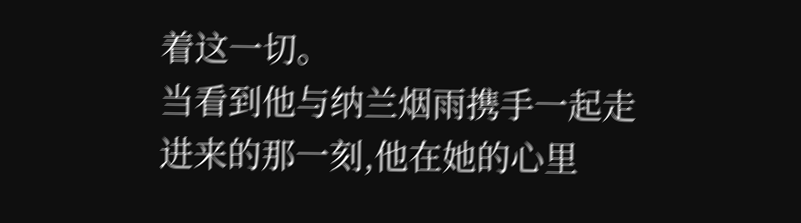着这一切。
当看到他与纳兰烟雨携手一起走进来的那一刻,他在她的心里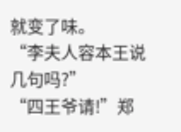就变了味。
“李夫人容本王说几句吗?”
“四王爷请!”郑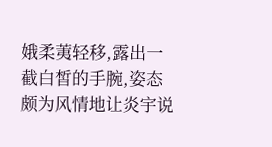娥柔荑轻移,露出一截白皙的手腕,姿态颇为风情地让炎宇说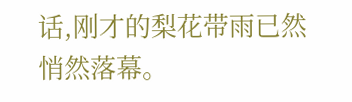话,刚才的梨花带雨已然悄然落幕。